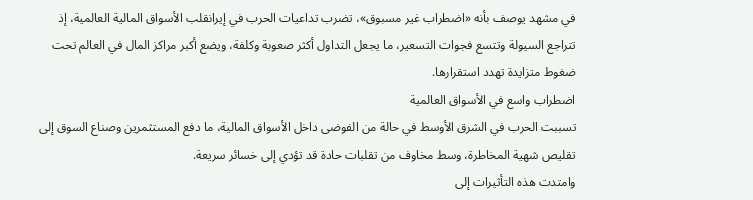في مشهد يوصف بأنه «اضطراب غير مسبوق»، تضرب تداعيات الحرب في إيرانقلب الأسواق المالية العالمية، إذ تتراجع السيولة وتتسع فجوات التسعير، ما يجعل التداول أكثر صعوبة وكلفة، ويضع أكبر مراكز المال في العالم تحت ضغوط متزايدة تهدد استقرارها.
اضطراب واسع في الأسواق العالمية
تسببت الحرب في الشرق الأوسط في حالة من الفوضى داخل الأسواق المالية، ما دفع المستثمرين وصناع السوق إلى تقليص شهية المخاطرة، وسط مخاوف من تقلبات حادة قد تؤدي إلى خسائر سريعة.
وامتدت هذه التأثيرات إلى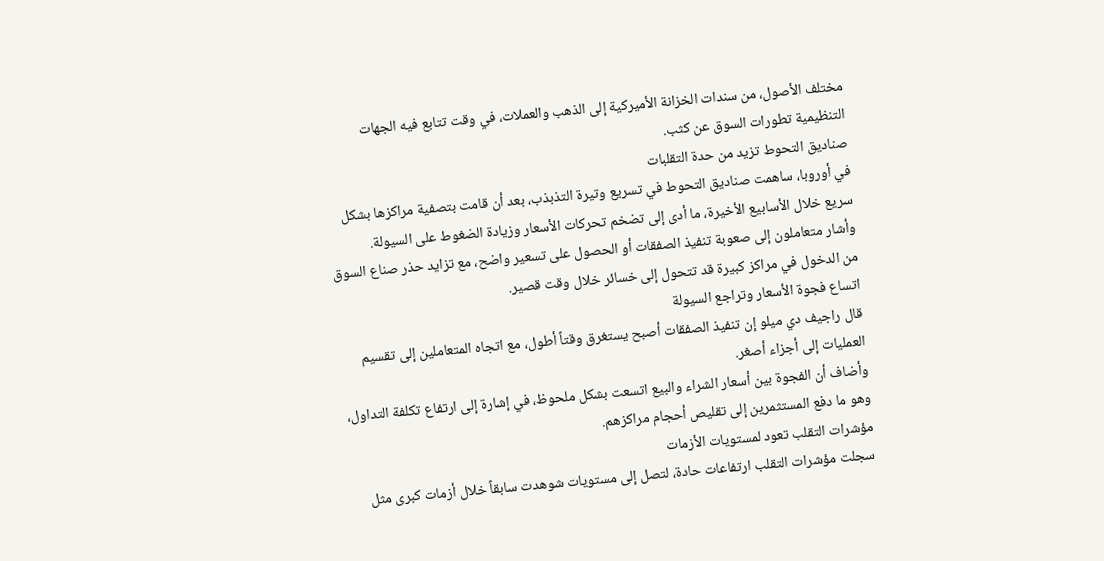مختلف الأصول، من سندات الخزانة الأميركية إلى الذهب والعملات، في وقت تتابع فيه الجهات التنظيمية تطورات السوق عن كثب.
صناديق التحوط تزيد من حدة التقلبات
في أوروبا، ساهمت صناديق التحوط في تسريع وتيرة التذبذب، بعد أن قامت بتصفية مراكزها بشكل سريع خلال الأسابيع الأخيرة، ما أدى إلى تضخم تحركات الأسعار وزيادة الضغوط على السيولة.
وأشار متعاملون إلى صعوبة تنفيذ الصفقات أو الحصول على تسعير واضح، مع تزايد حذر صناع السوق من الدخول في مراكز كبيرة قد تتحول إلى خسائر خلال وقت قصير.
اتساع فجوة الأسعار وتراجع السيولة
قال راجيف دي ميلو إن تنفيذ الصفقات أصبح يستغرق وقتاً أطول، مع اتجاه المتعاملين إلى تقسيم العمليات إلى أجزاء أصغر.
وأضاف أن الفجوة بين أسعار الشراء والبيع اتسعت بشكل ملحوظ، في إشارة إلى ارتفاع تكلفة التداول، وهو ما دفع المستثمرين إلى تقليص أحجام مراكزهم.
مؤشرات التقلب تعود لمستويات الأزمات
سجلت مؤشرات التقلب ارتفاعات حادة، لتصل إلى مستويات شوهدت سابقاً خلال أزمات كبرى مثل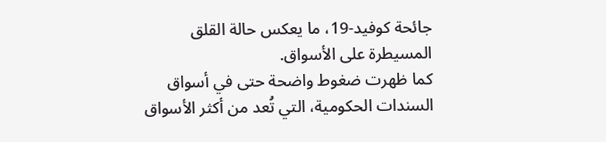جائحة كوفيد-19، ما يعكس حالة القلق المسيطرة على الأسواق.
كما ظهرت ضغوط واضحة حتى في أسواق السندات الحكومية، التي تُعد من أكثر الأسواق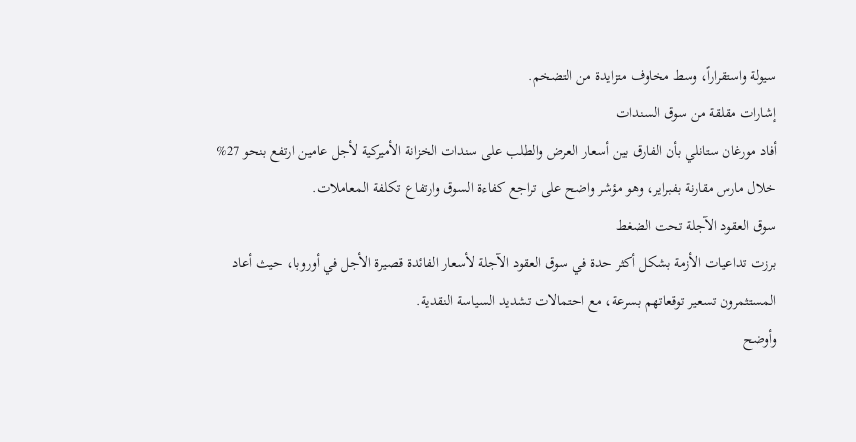سيولة واستقراراً، وسط مخاوف متزايدة من التضخم.
إشارات مقلقة من سوق السندات
أفاد مورغان ستانلي بأن الفارق بين أسعار العرض والطلب على سندات الخزانة الأميركية لأجل عامين ارتفع بنحو 27% خلال مارس مقارنة بفبراير، وهو مؤشر واضح على تراجع كفاءة السوق وارتفاع تكلفة المعاملات.
سوق العقود الآجلة تحت الضغط
برزت تداعيات الأزمة بشكل أكثر حدة في سوق العقود الآجلة لأسعار الفائدة قصيرة الأجل في أوروبا، حيث أعاد المستثمرون تسعير توقعاتهم بسرعة، مع احتمالات تشديد السياسة النقدية.
وأوضح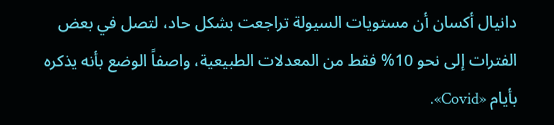دانيال أكسان أن مستويات السيولة تراجعت بشكل حاد، لتصل في بعض الفترات إلى نحو 10% فقط من المعدلات الطبيعية، واصفاً الوضع بأنه يذكره بأيام «Covid».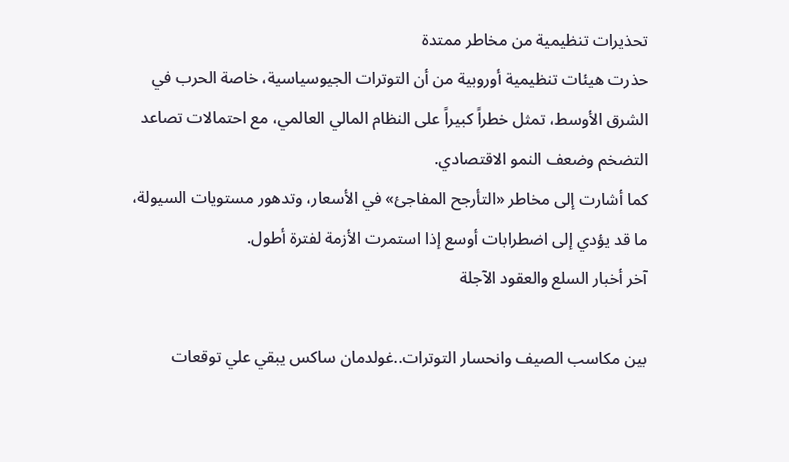تحذيرات تنظيمية من مخاطر ممتدة
حذرت هيئات تنظيمية أوروبية من أن التوترات الجيوسياسية، خاصة الحرب في الشرق الأوسط، تمثل خطراً كبيراً على النظام المالي العالمي، مع احتمالات تصاعد التضخم وضعف النمو الاقتصادي.
كما أشارت إلى مخاطر «التأرجح المفاجئ» في الأسعار، وتدهور مستويات السيولة، ما قد يؤدي إلى اضطرابات أوسع إذا استمرت الأزمة لفترة أطول.
آخر أخبار السلع والعقود الآجلة

بين مكاسب الصيف وانحسار التوترات..غولدمان ساكس يبقي علي توقعات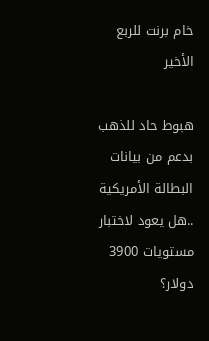خام برنت للربع الأخير

هبوط حاد للذهب بدعم من بيانات البطالة الأمريكية ..هل يعود لاختبار مستويات 3900 دولار؟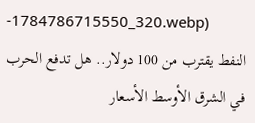-1784786715550_320.webp)
النفط يقترب من 100 دولار.. هل تدفع الحرب في الشرق الأوسط الأسعار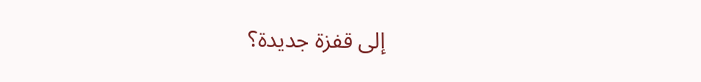إلى قفزة جديدة؟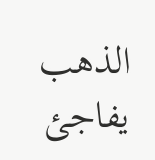الذهب يفاجئ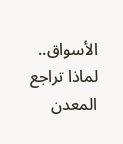الأسواق.. لماذا تراجع المعدن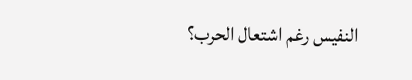النفيس رغم اشتعال الحرب؟